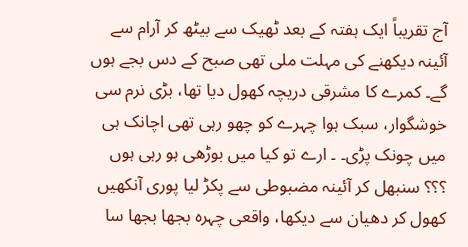آج تقریباً ایک ہفتہ کے بعد ٹھیک سے بیٹھ کر آرام سے آئینہ دیکھنے کی مہلت ملی تھی صبح کے دس بجے ہوں گے۔ کمرے کا مشرقی دریچہ کھول دیا تھا، بڑی نرم سی خوشگوار، سبک ہوا چہرے کو چھو رہی تھی اچانک ہی میں چونک پڑی۔ ۔ ارے تو کیا میں بوڑھی ہو رہی ہوں ؟؟؟ سنبھل کر آئینہ مضبوطی سے پکڑ لیا پوری آنکھیں کھول کر دھیان سے دیکھا، واقعی چہرہ بجھا بجھا سا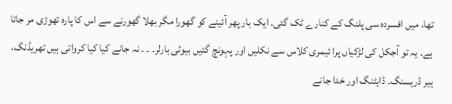تھا، میں افسردہ سی پلنگ کے کنارے ٹک گئی۔ ایک بار پھر آئینے کو گھورا مگر بھلا گھورنے سے اس کا پارہ تھوڑی مر جاتا ہے۔ یہ تو آجکل کی لڑکیاں پرا ئیمری کلاس سے نکلیں اور پہونچ گئیں بیوٹی بارلر۔ ۔ ۔ نہ جانے کیا کیا کرواتی ہیں تھریڈنگ، ہیر ڈریسنگ۔ ڈایٹنگ اور خدا جانے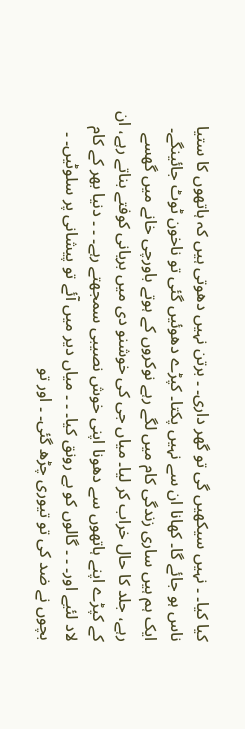کیا کیا۔ ۔ نہیں سیکھیں گی تو گھر داری۔ ۔ برتن نہیں دھوتی ہیں کہ ہاتھوں کا ستیا ناس ہو جائے گا۔ کھانا ان سے نہیں پکتا۔ کپڑے دھوئیں گئی تو ناخون ٹوٹ جائینگے۔ ایک ہم ہیں ساری زندگی کام میں لگے رہے نوکروں کے ہوتے باورچی خانے میں گھسے رہے، جلد کا حال خراب کر لیا۔ میاں جی کی خوشنو دی میں بریانی کوفتے بناتے رہے، ان کے کپڑے اپنے ہاتھوں سے دھونا اپنی خوش نصیبی سمجھتے رہے۔ ۔ ۔ دنیا بھر کے کام لاد لئیے اور۔ ۔ ۔ گالوں کو بے رونق کیا۔ ۔ ۔ میاں دیر میں آئے تو پیشانی پر سلوٹیں۔ ۔ بچوں نے ضد کی تو تیوری چڑھ گئی۔ ۔ اور تو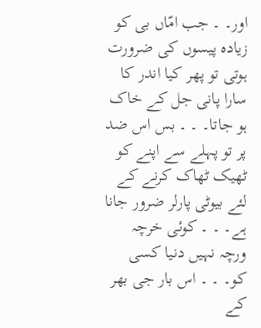اور۔ ۔ جب امّاں بی کو زیادہ پیسوں کی ضرورت ہوتی تو پھر کیا اندر کا سارا پانی جل کے خاک ہو جاتا۔ ۔ ۔ بس اس ضد پر تو پہلے سے اپنے کو ٹھیک ٹھاک کرنے کے لئے بیوٹی پارلر ضرور جانا ہے۔ ۔ ۔ کوئی خرچہ ورچہ نہیں دنیا کسی کو۔ ۔ ۔ اس بار جی بھر کے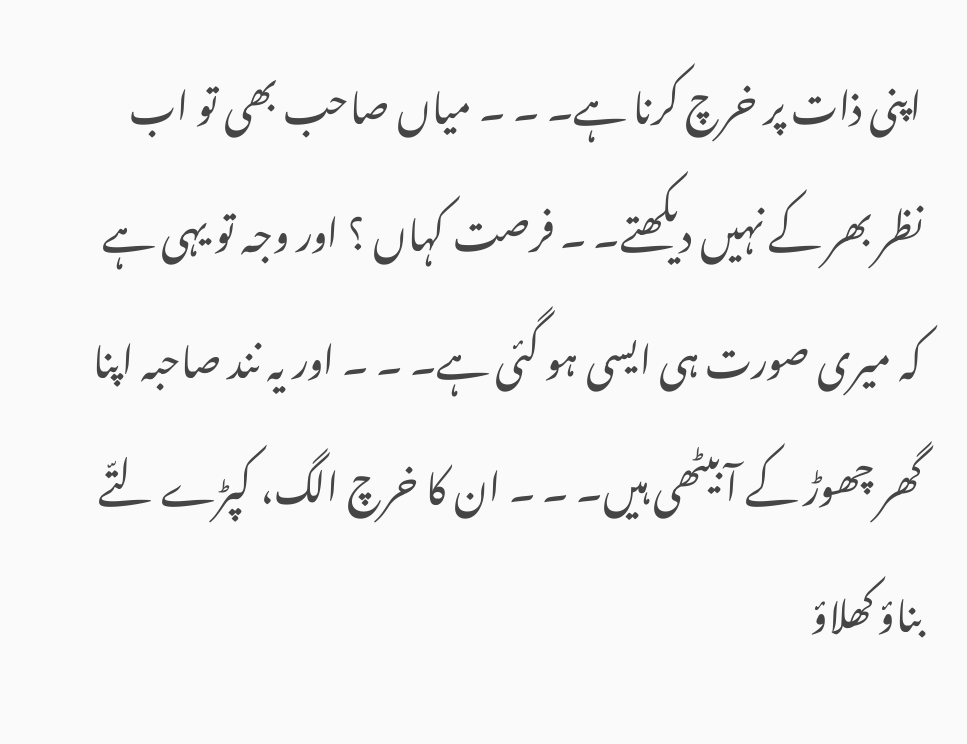اپنی ذات پر خرچ کرنا ہے۔ ۔ ۔ میاں صاحب بھی تو اب نظر بھر کے نہیں دیکھتے۔ ۔ فرصت کہاں ؟ اور وجہ تو یہی ہے کہ میری صورت ہی ایسی ہو گئی ہے۔ ۔ ۔ اور یہ نند صاحبہ اپنا گھر چھوڑ کے آ بیٹھی ہیں۔ ۔ ۔ ان کا خرچ الگ، کپڑے لتّے بناؤ کھلاؤ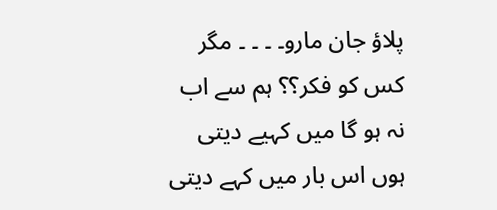پلاؤ جان مارو۔ ۔ ۔ ۔ مگر کس کو فکر؟؟ ہم سے اب نہ ہو گا میں کہیے دیتی ہوں اس بار میں کہے دیتی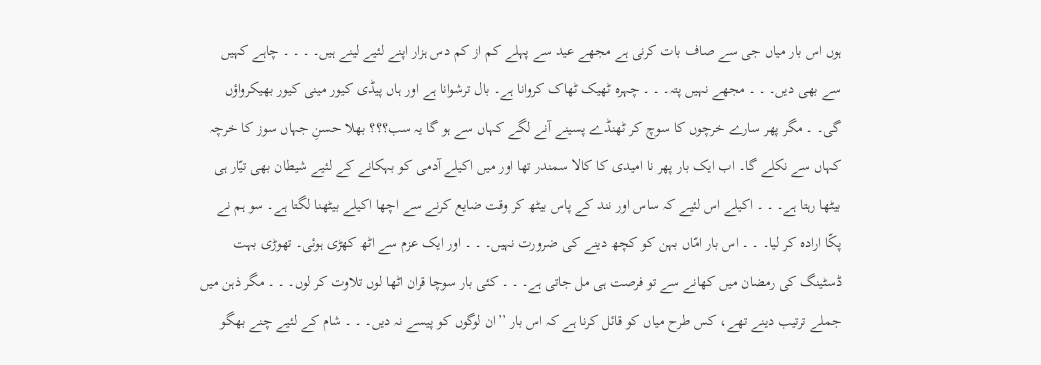ہوں اس بار میاں جی سے صاف بات کرنی ہے مجھے عید سے پہلے کم از کم دس ہزار اپنے لئیے لینے ہیں۔ ۔ ۔ ۔ چاہے کہیں سے بھی دیں۔ ۔ ۔ مجھے نہیں پتہ۔ ۔ ۔ چہرہ ٹھیک ٹھاک کروانا ہے۔ بال ترشوانا ہے اور ہاں پیڈی کیور مینی کیور بھیکرواؤں گی۔ ۔ مگر پھر سارے خرچوں کا سوچ کر ٹھنڈے پسینے آنے لگے کہاں سے ہو گا یہ سب؟؟؟ بھلا حسنِ جہاں سوز کا خرچہ کہاں سے نکلے گا۔ اب ایک بار پھر نا امیدی کا کالا سمندر تھا اور میں اکیلے آدمی کو بہکانے کے لئیے شیطان بھی تیّار ہی بیٹھا رہتا ہے۔ ۔ ۔ اکیلے اس لئیے کہ ساس اور نند کے پاس بیٹھ کر وقت ضایع کرنے سے اچھا اکیلے بیٹھنا لگتا ہے۔ سو ہم نے پکّا ارادہ کر لیا۔ ۔ ۔ اس بار امّاں بہن کو کچھ دینے کی ضرورت نہیں۔ ۔ ۔ اور ایک عزم سے اٹھ کھڑی ہوئی۔ تھوڑی بہت ڈسٹینگ کی رمضان میں کھانے سے تو فرصت ہی مل جاتی ہے۔ ۔ ۔ کئی بار سوچا قران اٹھا لوں تلاوت کر لوں۔ ۔ ۔ مگر ذہن میں جملے ترتیب دینے تھے، کس طرح میاں کو قائل کرنا ہے کہ اس بار ’’ان لوگوں کو پیسے نہ دیں۔ ۔ ۔ شام کے لئیے چنے بھگو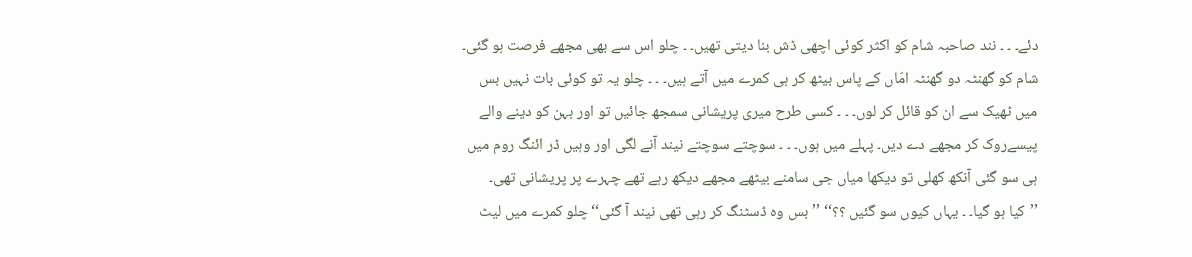دئے۔ ۔ ۔ نند صاحبہ شام کو اکثر کوئی اچھی ڈش بنا دیتی تھیں۔ ۔ چلو اس سے بھی مجھے فرصت ہو گئی۔ شام کو گھنٹہ دو گھنٹہ امّاں کے پاس بیٹھ کر ہی کمرے میں آتے ہیں۔ ۔ ۔ چلو یہ تو کوئی بات نہیں بس میں ٹھیک سے ان کو قائل کر لوں۔ ۔ ۔ کسی طرح میری پریشانی سمجھ جائیں تو اور بہن کو دینے والے پیسےروک کر مجھے دے دیں۔ پہلے میں ہوں۔ ۔ ۔ سوچتے سوچتے نیند آنے لگی اور وہیں ڈر ائنگ روم میں ہی سو گئی آنکھ کھلی تو دیکھا میاں جی سامنے بیٹھے مجھے دیکھ رہے تھے چہرے پر پریشانی تھی۔ ’’کیا ہو گیا۔ ۔ یہاں کیوں سو گئیں ؟؟‘‘ ’’بس وہ ڈسٹنگ کر رہی تھی نیند آ گئی‘‘ چلو کمرے میں لیٹ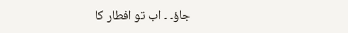جاؤ۔ ۔ اب تو افطار کا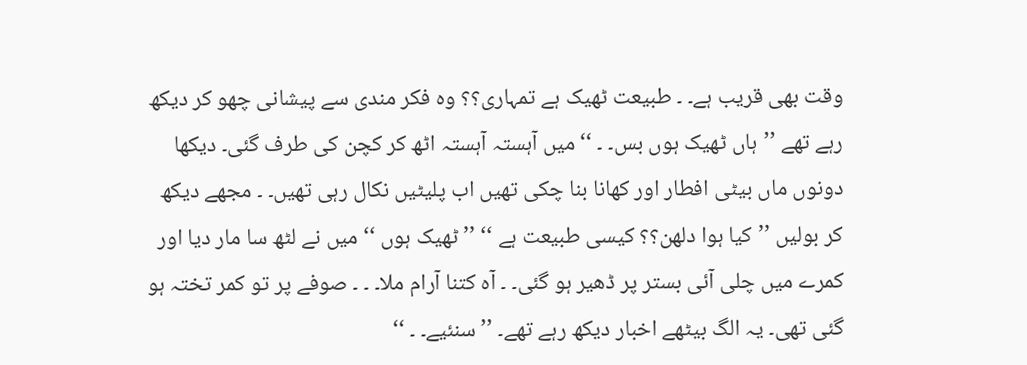وقت بھی قریب ہے۔ ۔ طبیعت ٹھیک ہے تمہاری؟؟ وہ فکر مندی سے پیشانی چھو کر دیکھ رہے تھے ’’ہاں ٹھیک ہوں بس۔ ۔ ‘‘ میں آہستہ آہستہ اٹھ کر کچن کی طرف گئی۔ دیکھا دونوں ماں بیٹی افطار اور کھانا بنا چکی تھیں اب پلیٹیں نکال رہی تھیں۔ ۔ مجھے دیکھ کر بولیں ’’کیا ہوا دلھن؟؟ کیسی طبیعت ہے ‘‘ ’’ٹھیک ہوں ‘‘ میں نے لٹھ سا مار دیا اور کمرے میں چلی آئی بستر پر ڈھیر ہو گئی۔ ۔ آہ کتنا آرام ملا۔ ۔ ۔ صوفے پر تو کمر تختہ ہو گئی تھی۔ یہ الگ بیٹھے اخبار دیکھ رہے تھے۔ ’’سنئیے۔ ۔ ‘‘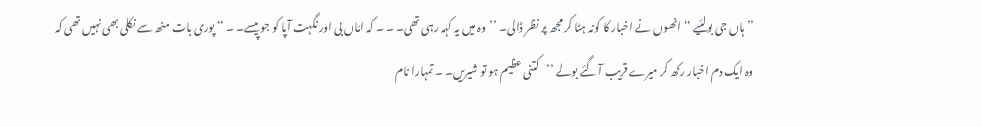’’ہاں جی بولئیے ‘‘ انھوں نے اخبار کا کونہ ہٹا کر مجھ پر نظر ڈالی۔ ’’وہ میں یہ کہہ رہی تھی۔ ۔ ۔ کہ امّاں بی اور نگہت آپا کو جو پیسے۔ ۔ ‘‘ پوری بات منھ سے نکلی بھی نہیں تھی کہ وہ ایک دم اخبار رکھ کر میرے قریب آ گئے بولے ’’کتنی عظیم ہو تو شیریں۔ ۔ تمہارا نام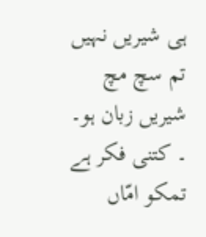ہی شیریں نہیں تم سچ مچ شیریں زبان ہو۔ ۔ کتنی فکر ہے تمکو امّاں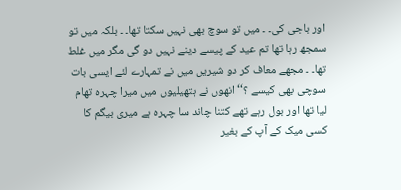اور باجی کی۔ ۔ میں تو سوچ بھی نہیں سکتا تھا۔ ۔ بلکہ میں تو سمجھ رہا تھا تم عید کے پیسے دینے نہیں دو گی مگر میں غلط تھا۔ ۔ مجھے معاف کر دو شیریں میں نے تمہارے لئے ایسی بات سوچی بھی کیسے ؟‘‘ انھوں نے ہتھیلیوں میں میرا چہرہ تھام لیا تھا اور بول رہے تھے کتنا چاند سا چہرہ ہے میری بیگم کا کسی میک کے آپ کے بغیر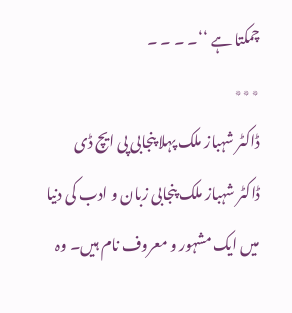چمکتا ہے ‘‘۔ ۔ ۔ ۔
٭٭٭
ڈاکٹر شہباز ملک پہلا پنجابی پی ایچ ڈی
ڈاکٹر شہباز ملک پنجابی زبان و ادب کی دنیا میں ایک مشہور و معروف نام ہیں۔ وہ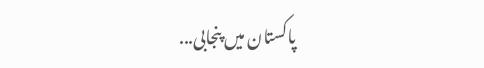پاکستان میں پنجابی...